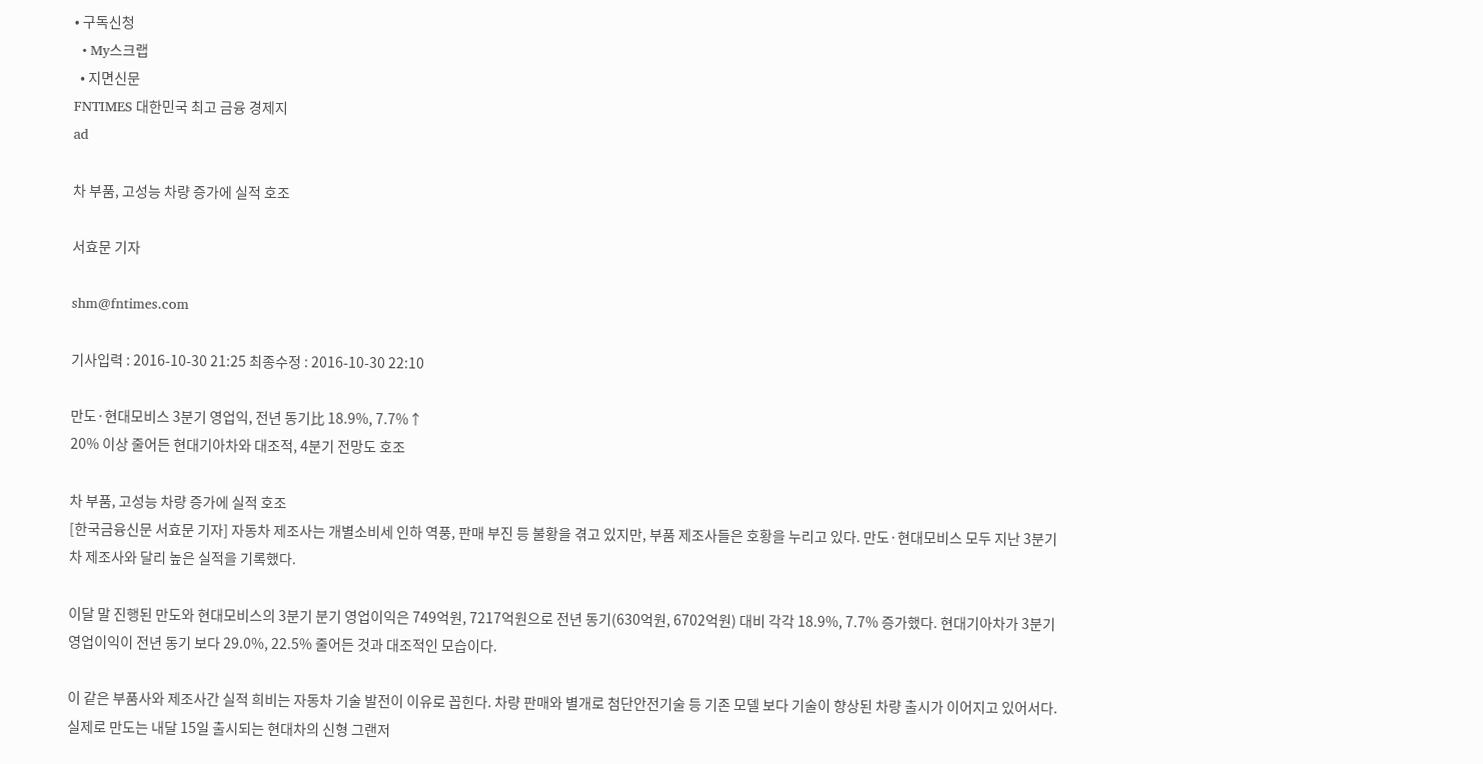• 구독신청
  • My스크랩
  • 지면신문
FNTIMES 대한민국 최고 금융 경제지
ad

차 부품, 고성능 차량 증가에 실적 호조

서효문 기자

shm@fntimes.com

기사입력 : 2016-10-30 21:25 최종수정 : 2016-10-30 22:10

만도·현대모비스 3분기 영업익, 전년 동기比 18.9%, 7.7%↑
20% 이상 줄어든 현대기아차와 대조적, 4분기 전망도 호조

차 부품, 고성능 차량 증가에 실적 호조
[한국금융신문 서효문 기자] 자동차 제조사는 개별소비세 인하 역풍, 판매 부진 등 불황을 겪고 있지만, 부품 제조사들은 호황을 누리고 있다. 만도·현대모비스 모두 지난 3분기 차 제조사와 달리 높은 실적을 기록했다.

이달 말 진행된 만도와 현대모비스의 3분기 분기 영업이익은 749억원, 7217억원으로 전년 동기(630억원, 6702억원) 대비 각각 18.9%, 7.7% 증가했다. 현대기아차가 3분기 영업이익이 전년 동기 보다 29.0%, 22.5% 줄어든 것과 대조적인 모습이다.

이 같은 부품사와 제조사간 실적 희비는 자동차 기술 발전이 이유로 꼽힌다. 차량 판매와 별개로 첨단안전기술 등 기존 모델 보다 기술이 향상된 차량 출시가 이어지고 있어서다. 실제로 만도는 내달 15일 출시되는 현대차의 신형 그랜저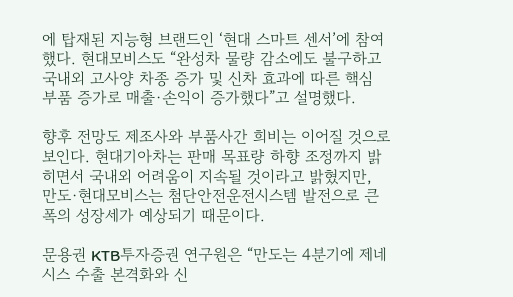에 탑재된 지능형 브랜드인 ‘현대 스마트 센서’에 참여했다. 현대모비스도 “완성차 물량 감소에도 불구하고 국내외 고사양 차종 증가 및 신차 효과에 따른 핵심 부품 증가로 매출·손익이 증가했다”고 설명했다.

향후 전망도 제조사와 부품사간 희비는 이어질 것으로 보인다. 현대기아차는 판매 목표량 하향 조정까지 밝히면서 국내외 어려움이 지속될 것이라고 밝혔지만, 만도·현대모비스는 첨단안전운전시스템 발전으로 큰 폭의 성장세가 예상되기 때문이다.

문용권 KTB투자증권 연구원은 “만도는 4분기에 제네시스 수출 본격화와 신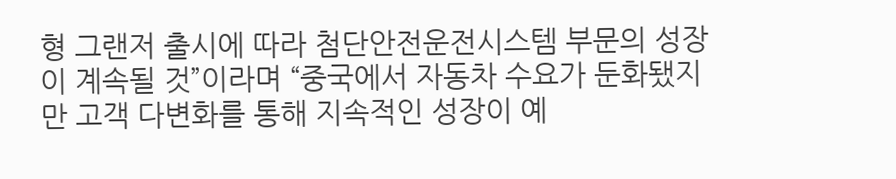형 그랜저 출시에 따라 첨단안전운전시스템 부문의 성장이 계속될 것”이라며 “중국에서 자동차 수요가 둔화됐지만 고객 다변화를 통해 지속적인 성장이 예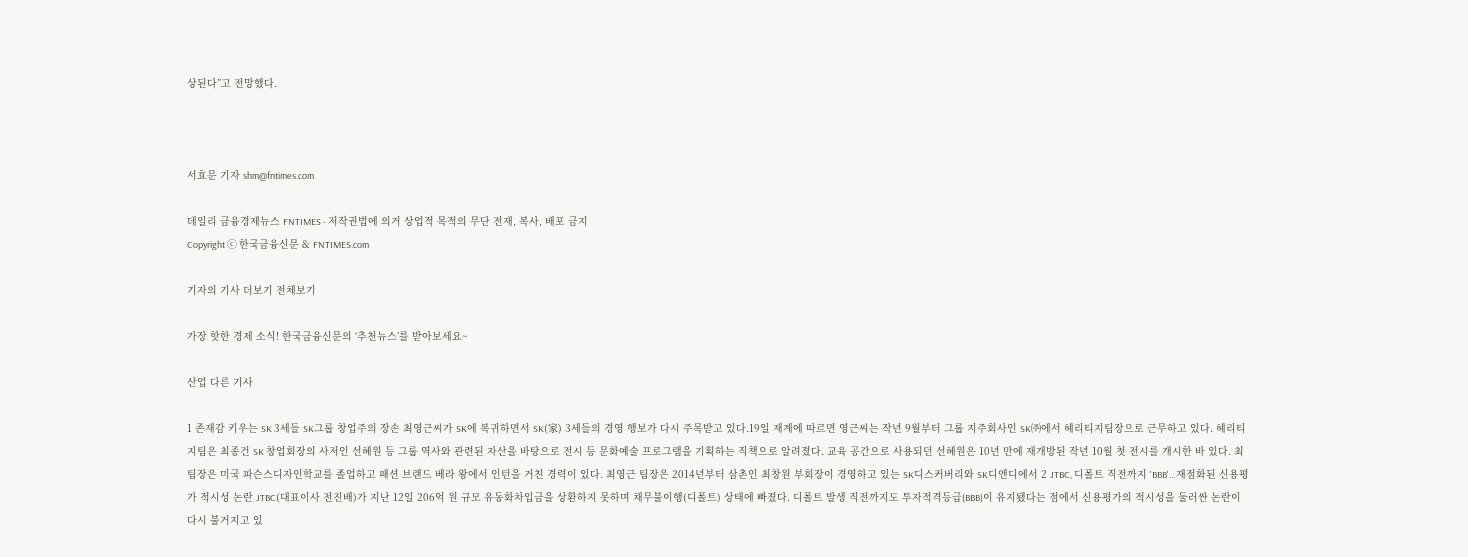상된다”고 전망했다.



서효문 기자 shm@fntimes.com

데일리 금융경제뉴스 FNTIMES - 저작권법에 의거 상업적 목적의 무단 전재, 복사, 배포 금지
Copyright ⓒ 한국금융신문 & FNTIMES.com

기자의 기사 더보기 전체보기

가장 핫한 경제 소식! 한국금융신문의 ‘추천뉴스’를 받아보세요~

산업 다른 기사

1 존재감 키우는 SK 3세들 SK그룹 창업주의 장손 최영근씨가 SK에 복귀하면서 SK(家) 3세들의 경영 행보가 다시 주목받고 있다.19일 재계에 따르면 영근씨는 작년 9월부터 그룹 지주회사인 SK㈜에서 헤리티지팀장으로 근무하고 있다. 헤리티지팀은 최종건 SK 창업회장의 사저인 선혜원 등 그룹 역사와 관련된 자산을 바탕으로 전시 등 문화예술 프로그램을 기획하는 직책으로 알려졌다. 교육 공간으로 사용되던 선혜원은 10년 만에 재개방된 작년 10월 첫 전시를 개시한 바 있다. 최팀장은 미국 파슨스디자인학교를 졸업하고 패션 브랜드 베라 왕에서 인턴을 거친 경력이 있다. 최영근 팀장은 2014년부터 삼촌인 최창원 부회장이 경영하고 있는 SK디스커버리와 SK디앤디에서 2 JTBC, 디폴트 직전까지 'BBB'…재점화된 신용평가 적시성 논란 JTBC(대표이사 전진배)가 지난 12일 206억 원 규모 유동화차입금을 상환하지 못하며 채무불이행(디폴트) 상태에 빠졌다. 디폴트 발생 직전까지도 투자적격등급(BBB)이 유지됐다는 점에서 신용평가의 적시성을 둘러싼 논란이 다시 불거지고 있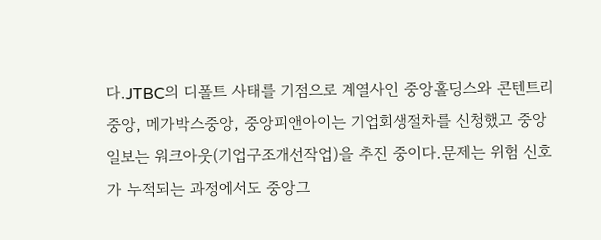다.JTBC의 디폴트 사태를 기점으로 계열사인 중앙홀딩스와 콘텐트리중앙, 메가박스중앙, 중앙피앤아이는 기업회생절차를 신청했고 중앙일보는 워크아웃(기업구조개선작업)을 추진 중이다.문제는 위험 신호가 누적되는 과정에서도 중앙그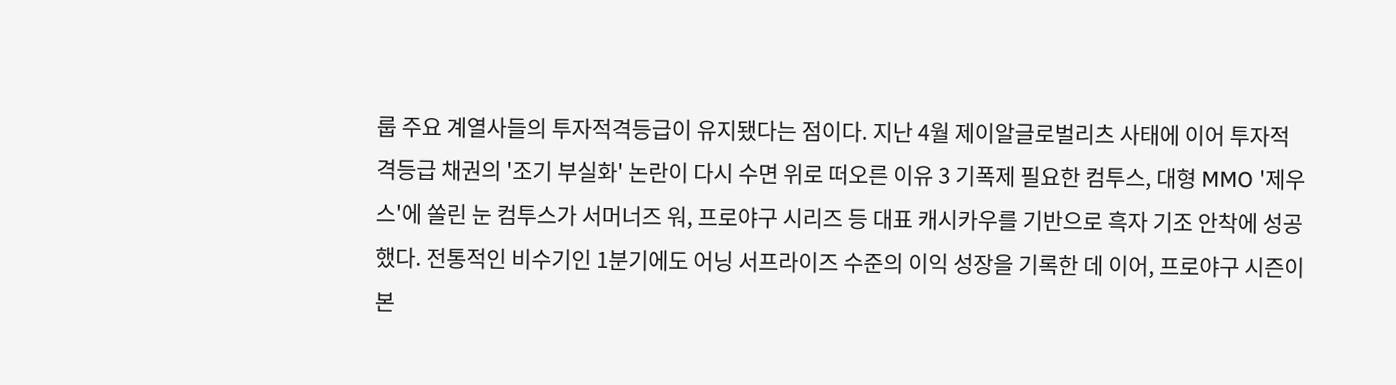룹 주요 계열사들의 투자적격등급이 유지됐다는 점이다. 지난 4월 제이알글로벌리츠 사태에 이어 투자적격등급 채권의 '조기 부실화' 논란이 다시 수면 위로 떠오른 이유 3 기폭제 필요한 컴투스, 대형 MMO '제우스'에 쏠린 눈 컴투스가 서머너즈 워, 프로야구 시리즈 등 대표 캐시카우를 기반으로 흑자 기조 안착에 성공했다. 전통적인 비수기인 1분기에도 어닝 서프라이즈 수준의 이익 성장을 기록한 데 이어, 프로야구 시즌이 본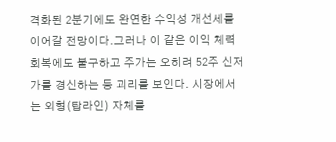격화된 2분기에도 완연한 수익성 개선세를 이어갈 전망이다.그러나 이 같은 이익 체력 회복에도 불구하고 주가는 오히려 52주 신저가를 경신하는 등 괴리를 보인다. 시장에서는 외형(탑라인) 자체를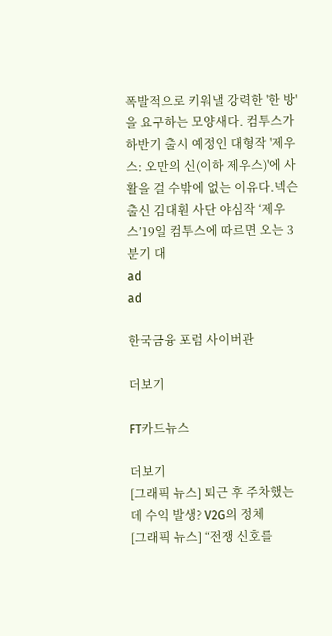폭발적으로 키워낼 강력한 '한 방'을 요구하는 모양새다. 컴투스가 하반기 출시 예정인 대형작 '제우스: 오만의 신(이하 제우스)'에 사활을 걸 수밖에 없는 이유다.넥슨 출신 김대훤 사단 야심작 ‘제우스’19일 컴투스에 따르면 오는 3분기 대
ad
ad

한국금융 포럼 사이버관

더보기

FT카드뉴스

더보기
[그래픽 뉴스] 퇴근 후 주차했는데 수익 발생? V2G의 정체
[그래픽 뉴스] “전쟁 신호를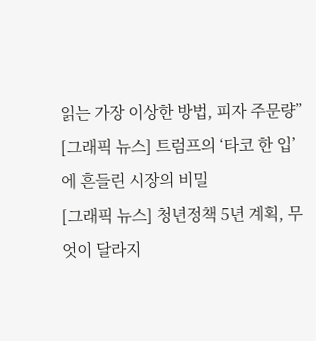읽는 가장 이상한 방법, 피자 주문량”
[그래픽 뉴스] 트럼프의 ‘타코 한 입’에 흔들린 시장의 비밀
[그래픽 뉴스] 청년정책 5년 계획, 무엇이 달라지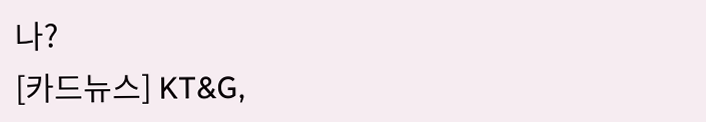나?
[카드뉴스] KT&G,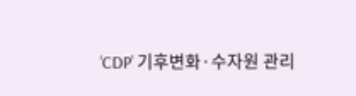‘CDP’ 기후변화·수자원 관리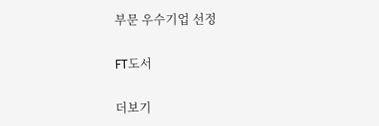부문 우수기업 선정

FT도서

더보기